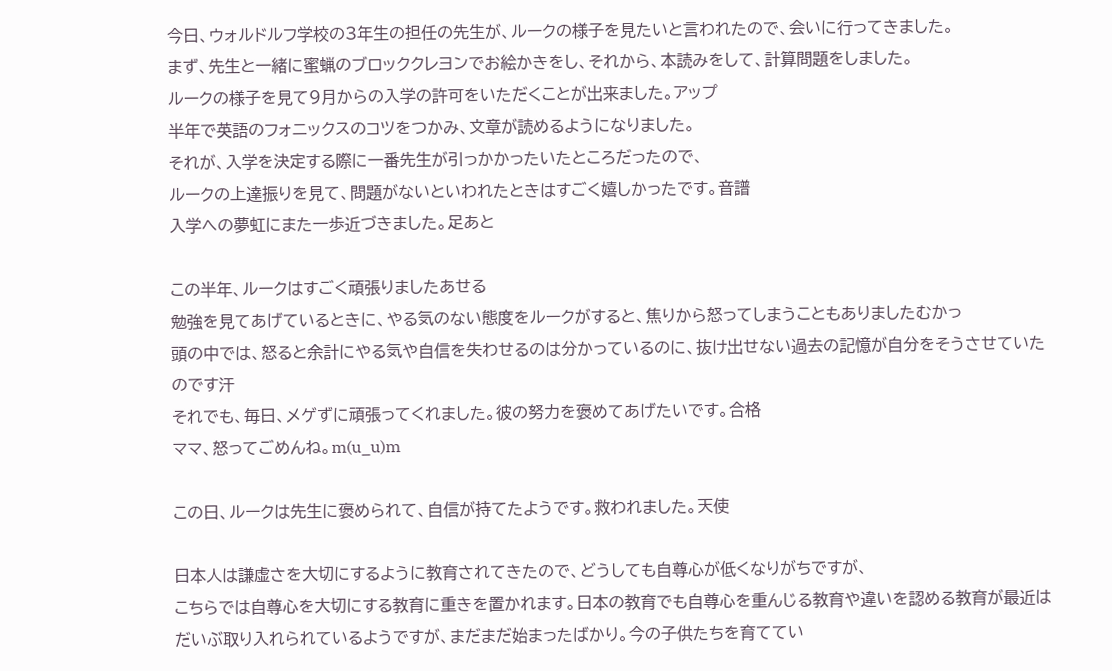今日、ウォルドルフ学校の3年生の担任の先生が、ルークの様子を見たいと言われたので、会いに行ってきました。
まず、先生と一緒に蜜蝋のブロッククレヨンでお絵かきをし、それから、本読みをして、計算問題をしました。
ルークの様子を見て9月からの入学の許可をいただくことが出来ました。アップ
半年で英語のフォニックスのコツをつかみ、文章が読めるようになりました。
それが、入学を決定する際に一番先生が引っかかったいたところだったので、
ルークの上達振りを見て、問題がないといわれたときはすごく嬉しかったです。音譜
入学への夢虹にまた一歩近づきました。足あと

この半年、ルークはすごく頑張りましたあせる
勉強を見てあげているときに、やる気のない態度をルークがすると、焦りから怒ってしまうこともありましたむかっ
頭の中では、怒ると余計にやる気や自信を失わせるのは分かっているのに、抜け出せない過去の記憶が自分をそうさせていたのです汗
それでも、毎日、メゲずに頑張ってくれました。彼の努力を褒めてあげたいです。合格
ママ、怒ってごめんね。m(u_u)m

この日、ルークは先生に褒められて、自信が持てたようです。救われました。天使

日本人は謙虚さを大切にするように教育されてきたので、どうしても自尊心が低くなりがちですが、
こちらでは自尊心を大切にする教育に重きを置かれます。日本の教育でも自尊心を重んじる教育や違いを認める教育が最近はだいぶ取り入れられているようですが、まだまだ始まったばかり。今の子供たちを育ててい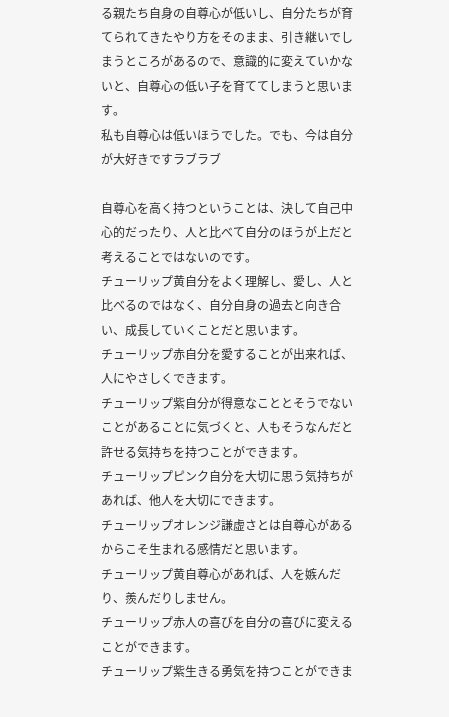る親たち自身の自尊心が低いし、自分たちが育てられてきたやり方をそのまま、引き継いでしまうところがあるので、意識的に変えていかないと、自尊心の低い子を育ててしまうと思います。
私も自尊心は低いほうでした。でも、今は自分が大好きですラブラブ

自尊心を高く持つということは、決して自己中心的だったり、人と比べて自分のほうが上だと考えることではないのです。
チューリップ黄自分をよく理解し、愛し、人と比べるのではなく、自分自身の過去と向き合い、成長していくことだと思います。
チューリップ赤自分を愛することが出来れば、人にやさしくできます。
チューリップ紫自分が得意なこととそうでないことがあることに気づくと、人もそうなんだと許せる気持ちを持つことができます。
チューリップピンク自分を大切に思う気持ちがあれば、他人を大切にできます。
チューリップオレンジ謙虚さとは自尊心があるからこそ生まれる感情だと思います。
チューリップ黄自尊心があれば、人を嫉んだり、羨んだりしません。
チューリップ赤人の喜びを自分の喜びに変えることができます。
チューリップ紫生きる勇気を持つことができま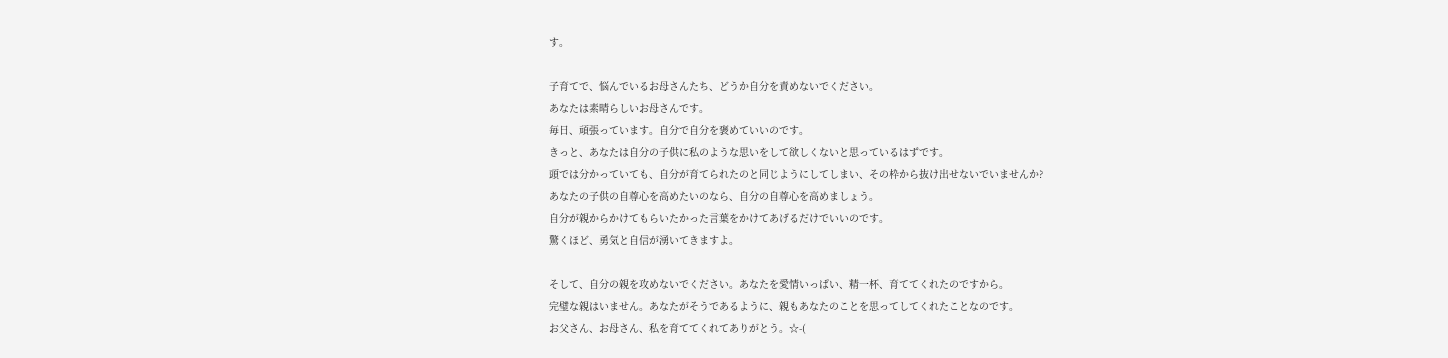す。

子育てで、悩んでいるお母さんたち、どうか自分を責めないでください。
あなたは素晴らしいお母さんです。
毎日、頑張っています。自分で自分を褒めていいのです。
きっと、あなたは自分の子供に私のような思いをして欲しくないと思っているはずです。
頭では分かっていても、自分が育てられたのと同じようにしてしまい、その枠から抜け出せないでいませんか?
あなたの子供の自尊心を高めたいのなら、自分の自尊心を高めましょう。
自分が親からかけてもらいたかった言葉をかけてあげるだけでいいのです。
驚くほど、勇気と自信が湧いてきますよ。

そして、自分の親を攻めないでください。あなたを愛情いっぱい、精一杯、育ててくれたのですから。
完璧な親はいません。あなたがそうであるように、親もあなたのことを思ってしてくれたことなのです。
お父さん、お母さん、私を育ててくれてありがとう。☆-(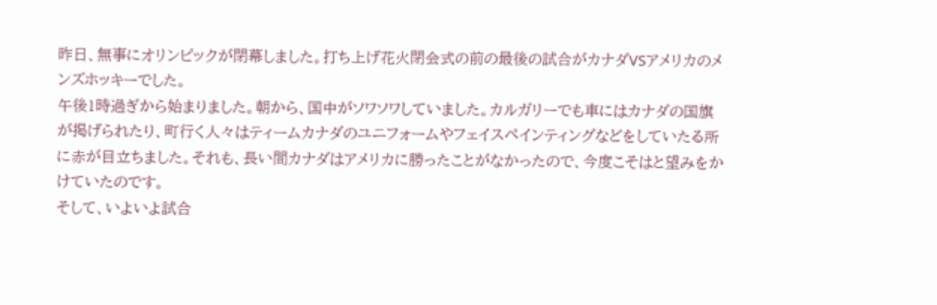昨日、無事にオリンピックが閉幕しました。打ち上げ花火閉会式の前の最後の試合がカナダVSアメリカのメンズホッキーでした。
午後1時過ぎから始まりました。朝から、国中がソワソワしていました。カルガリーでも車にはカナダの国旗が掲げられたり、町行く人々はティームカナダのユニフォームやフェイスペインティングなどをしていたる所に赤が目立ちました。それも、長い間カナダはアメリカに勝ったことがなかったので、今度こそはと望みをかけていたのです。
そして、いよいよ試合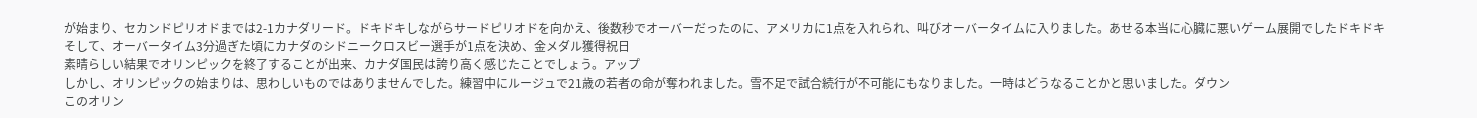が始まり、セカンドピリオドまでは2-1カナダリード。ドキドキしながらサードピリオドを向かえ、後数秒でオーバーだったのに、アメリカに1点を入れられ、叫びオーバータイムに入りました。あせる本当に心臓に悪いゲーム展開でしたドキドキ
そして、オーバータイム3分過ぎた頃にカナダのシドニークロスビー選手が1点を決め、金メダル獲得祝日
素晴らしい結果でオリンピックを終了することが出来、カナダ国民は誇り高く感じたことでしょう。アップ
しかし、オリンピックの始まりは、思わしいものではありませんでした。練習中にルージュで21歳の若者の命が奪われました。雪不足で試合続行が不可能にもなりました。一時はどうなることかと思いました。ダウン
このオリン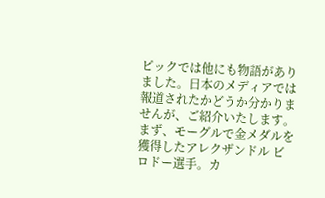ピックでは他にも物語がありました。日本のメディアでは報道されたかどうか分かりませんが、ご紹介いたします。
まず、モーグルで金メダルを獲得したアレクザンドル ビロドー選手。カ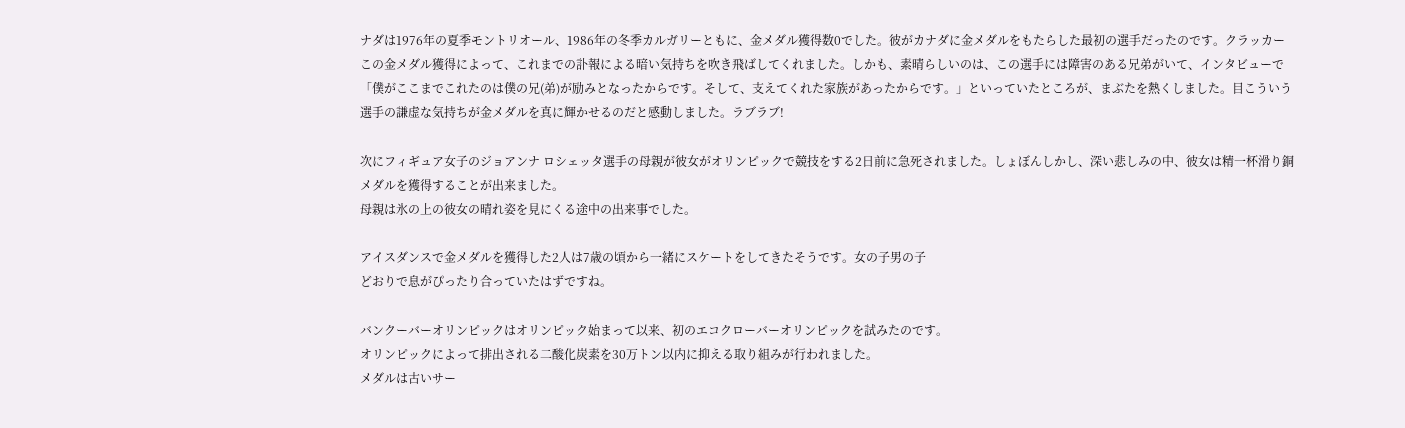ナダは1976年の夏季モントリオール、1986年の冬季カルガリーともに、金メダル獲得数0でした。彼がカナダに金メダルをもたらした最初の選手だったのです。クラッカー
この金メダル獲得によって、これまでの訃報による暗い気持ちを吹き飛ばしてくれました。しかも、素晴らしいのは、この選手には障害のある兄弟がいて、インタビューで「僕がここまでこれたのは僕の兄(弟)が励みとなったからです。そして、支えてくれた家族があったからです。」といっていたところが、まぶたを熱くしました。目こういう選手の謙虚な気持ちが金メダルを真に輝かせるのだと感動しました。ラブラブ!

次にフィギュア女子のジョアンナ ロシェッタ選手の母親が彼女がオリンピックで競技をする2日前に急死されました。しょぼんしかし、深い悲しみの中、彼女は精一杯滑り銅メダルを獲得することが出来ました。
母親は氷の上の彼女の晴れ姿を見にくる途中の出来事でした。

アイスダンスで金メダルを獲得した2人は7歳の頃から一緒にスケートをしてきたそうです。女の子男の子
どおりで息がぴったり合っていたはずですね。

バンクーバーオリンピックはオリンピック始まって以来、初のエコクローバーオリンピックを試みたのです。
オリンピックによって排出される二酸化炭素を30万トン以内に抑える取り組みが行われました。
メダルは古いサー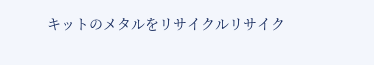キットのメタルをリサイクルリサイク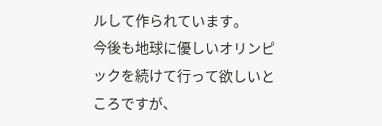ルして作られています。
今後も地球に優しいオリンピックを続けて行って欲しいところですが、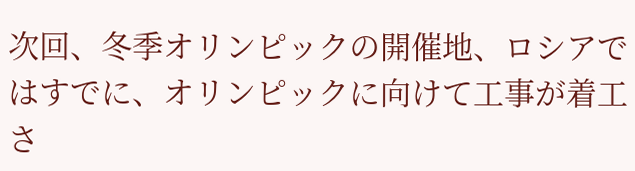次回、冬季オリンピックの開催地、ロシアではすでに、オリンピックに向けて工事が着工さ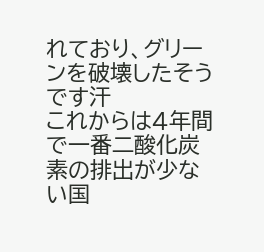れており、グリーンを破壊したそうです汗
これからは4年間で一番二酸化炭素の排出が少ない国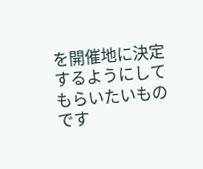を開催地に決定するようにしてもらいたいものです